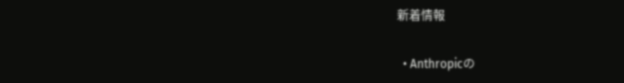新着情報

  • Anthropicの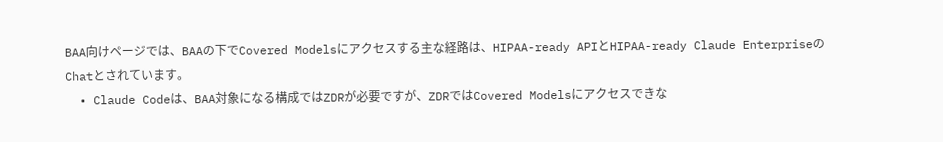BAA向けページでは、BAAの下でCovered Modelsにアクセスする主な経路は、HIPAA-ready APIとHIPAA-ready Claude EnterpriseのChatとされています。
  • Claude Codeは、BAA対象になる構成ではZDRが必要ですが、ZDRではCovered Modelsにアクセスできな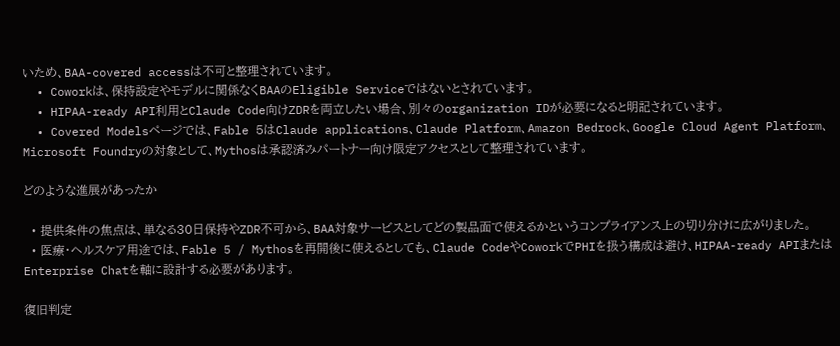いため、BAA-covered accessは不可と整理されています。
  • Coworkは、保持設定やモデルに関係なくBAAのEligible Serviceではないとされています。
  • HIPAA-ready API利用とClaude Code向けZDRを両立したい場合、別々のorganization IDが必要になると明記されています。
  • Covered Modelsページでは、Fable 5はClaude applications、Claude Platform、Amazon Bedrock、Google Cloud Agent Platform、Microsoft Foundryの対象として、Mythosは承認済みパートナー向け限定アクセスとして整理されています。

どのような進展があったか

  • 提供条件の焦点は、単なる30日保持やZDR不可から、BAA対象サービスとしてどの製品面で使えるかというコンプライアンス上の切り分けに広がりました。
  • 医療・ヘルスケア用途では、Fable 5 / Mythosを再開後に使えるとしても、Claude CodeやCoworkでPHIを扱う構成は避け、HIPAA-ready APIまたはEnterprise Chatを軸に設計する必要があります。

復旧判定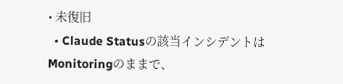• 未復旧
  • Claude Statusの該当インシデントはMonitoringのままで、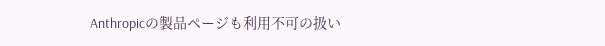Anthropicの製品ページも利用不可の扱い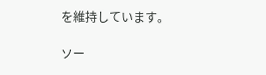を維持しています。

ソー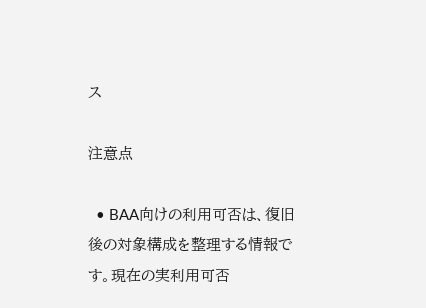ス

注意点

  • BAA向けの利用可否は、復旧後の対象構成を整理する情報です。現在の実利用可否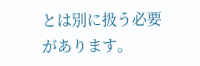とは別に扱う必要があります。